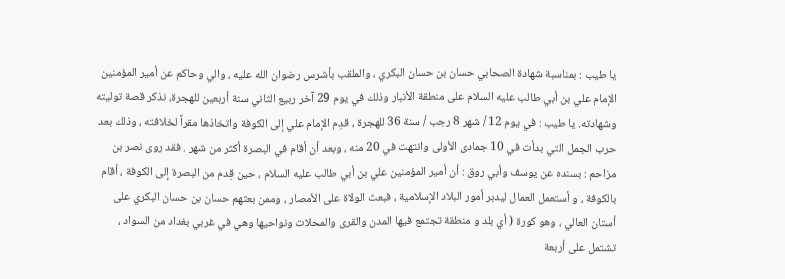يا طيب : بمناسبة شهادة الصحابي حسان بن حسان البكري ، والملقب بأشرس رضوان الله عليه ، والي وحاكم عن أمير المؤمنين الإمام علي بن أبي طالب عليه السلام على منطقة الأنبار وذلك في يوم 29 آخر ربيع الثاني سنة أربعين للهجرة، نذكر قصة توليته وشهادته. يا طيب : في يوم 12 / شهر 8 رجب / سنة 36 للهجرة ، قدِم الإمام علي إلى الكوفة واتخاذها مقراً لخلافته ، وذلك بعد حرب الجمل التي بدأت في 10 جمادى الأولى وانتهت في 20 منه ، وبعد أن أقام في البصرة أكثر من شهر . فقد روى نصر بن مزاحم : بسنده عن يوسف وأبي روق : أن أمير المؤمنين علي بن أبي طالب عليه السلام ، حين قِدم من البصرة إلى الكوفة ، أقام بالكوفة ، و أستعمل العمال ليدبر أمور البلاد الإسلامية ، فبعث الولاة على الأمصار ، وممن بعثهم حسان بن حسان البكري على أستان العالي ، وهو كورة ( أي بلد و منطقة تجتمع فيها المدن والقرى والمحلات ونواحيها وهي في غربي بغداد من السواد ، تشتمل على أربعة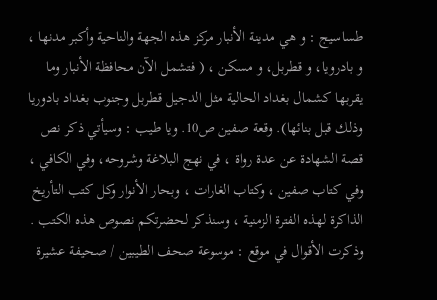طساسيج : و هي مدينة الأنبار مركز هذه الجهة والناحية وأكبر مدنها ، و بادرويا، و قطربل، و مسكن ، ( فتشمل الآن محافظة الأنبار وما يقربها كشمال بغداد الحالية مثل الدجيل قطربل وجنوب بغداد بادوريا وذلك قبل بنائها). وقعة صفين ص10. ويا طيب : وسيأتي ذكر نص قصة الشهادة عن عدة رواة ، في نهج البلاغة وشروحه، وفي الكافي ، وفي كتاب صفين ، وكتاب الغارات ، وبحار الأنوار وكل كتب التأريخ الذاكرة لهذه الفترة الزمنية ، وسنذكر لحضرتكم نصوص هذه الكتب . وذكرت الأقوال في موقع : موسوعة صحف الطيبين / صحيفة عشيرة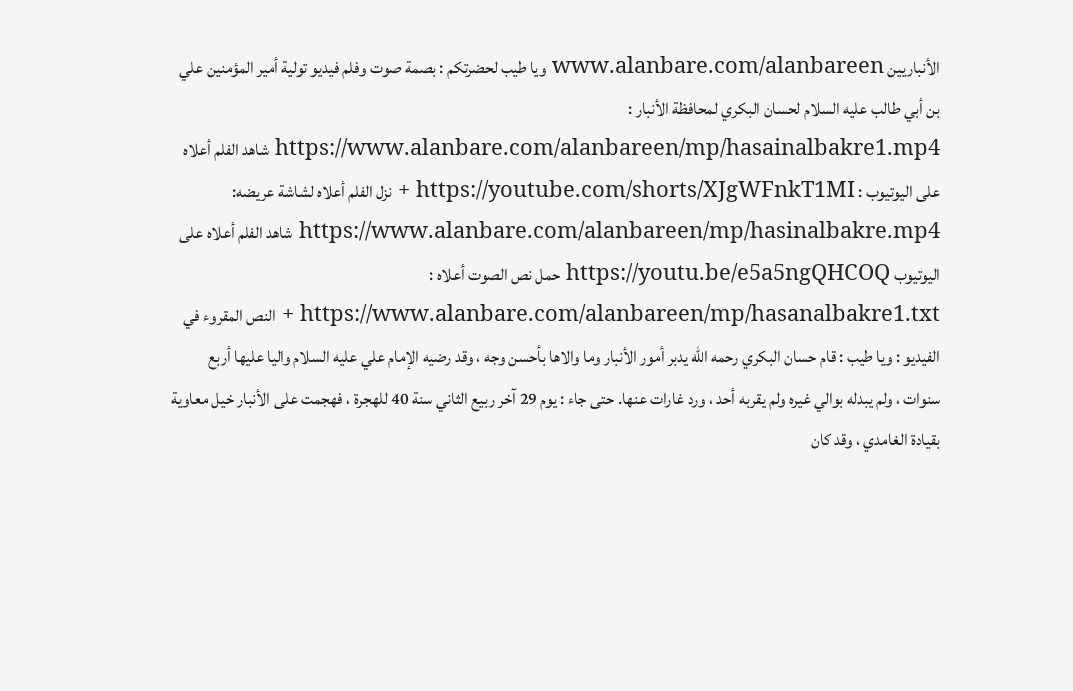الأنباريين www.alanbare.com/alanbareen ويا طيب لحضرتكم : بصمة صوت وفلم فيديو تولية أمير المؤمنين علي بن أبي طالب عليه السلام لحسان البكري لمحافظة الأنبار : https://www.alanbare.com/alanbareen/mp/hasainalbakre1.mp4 شاهد الفلم أعلاه على اليوتيوب : https://youtube.com/shorts/XJgWFnkT1MI + نزل الفلم أعلاه لشاشة عريضه: https://www.alanbare.com/alanbareen/mp/hasinalbakre.mp4 شاهد الفلم أعلاه على اليوتيوب https://youtu.be/e5a5ngQHCOQ حمل نص الصوت أعلاه : https://www.alanbare.com/alanbareen/mp/hasanalbakre1.txt + النص المقروء في الفيديو : ويا طيب : قام حسان البكري رحمه الله يدبر أمور الأنبار وما والاها بأحسن وجه ، وقد رضيه الإمام علي عليه السلام واليا عليها أربع سنوات ، ولم يبدله بوالي غيره ولم يقربه أحد ، ورد غارات عنها. حتى جاء : يوم 29 آخر ربيع الثاني سنة 40 للهجرة ، فهجمت على الأنبار خيل معاوية بقيادة الغامدي ، وقد كان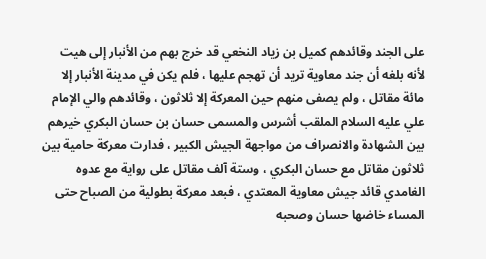على الجند وقائدهم كميل بن زياد النخعي قد خرج بهم من الأنبار إلى هيت لأنه بلغه أن جند معاوية تريد أن تهجم عليها ، فلم يكن في مدينة الأنبار إلا مائة مقاتل ، ولم يصفى منهم حين المعركة إلا ثلاثون ، وقائدهم والي الإمام علي عليه السلام الملقب أشرس والمسمى حسان بن حسان البكري خيرهم بين الشهادة والانصراف من مواجهة الجيش الكبير ، فدارت معركة حامية بين ثلاثون مقاتل مع حسان البكري ، وستة آلف مقاتل على رواية مع عدوه الغامدي قائد جيش معاوية المعتدي ، فبعد معركة بطولية من الصباح حتى المساء خاضها حسان وصحبه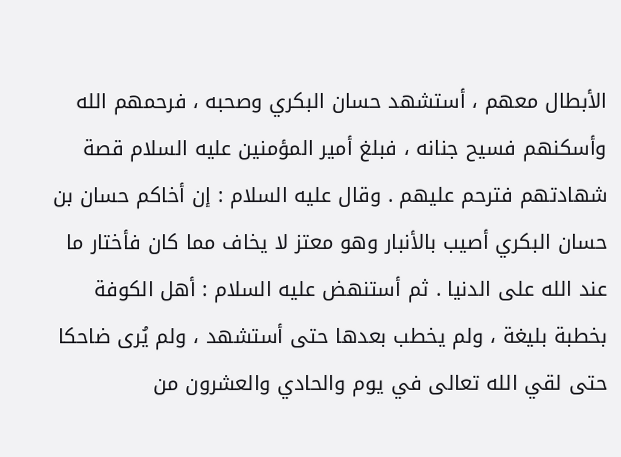الأبطال معهم ، أستشهد حسان البكري وصحبه ، فرحمهم الله وأسكنهم فسيح جنانه ، فبلغ أمير المؤمنين عليه السلام قصة شهادتهم فترحم عليهم . وقال عليه السلام : إن أخاكم حسان بن حسان البكري أصيب بالأنبار وهو معتز لا يخاف مما كان فأختار ما عند الله على الدنيا . ثم أستنهض عليه السلام : أهل الكوفة بخطبة بليغة ، ولم يخطب بعدها حتى أستشهد ، ولم يُرى ضاحكا حتى لقي الله تعالى في يوم والحادي والعشرون من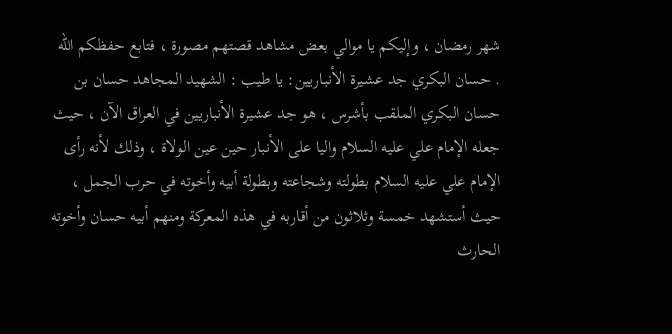شهر رمضان ، وإليكم يا موالي بعض مشاهد قصتهم مصورة ، فتابع حفظكم الله . حسان البكري جد عشيرة الأنباريين: يا طيب : الشهيد المجاهد حسان بن حسان البكري الملقب بأشرس ، هو جد عشيرة الأنباريين في العراق الآن ، حيث جعله الإمام علي عليه السلام واليا على الأنبار حين عين الولاة ، وذلك لأنه رأى الإمام علي عليه السلام بطولته وشجاعته وبطولة أبيه وأخوته في حرب الجمل ، حيث أستشهد خمسة وثلاثون من أقاربه في هذه المعركة ومنهم أبيه حسان وأخوته الحارث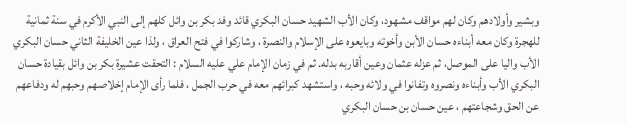وبشير وأولادهم وكان لهم مواقف مشهود، وكان الأب الشهيد حسان البكري قائد وفد بكر بن وائل كلهم إلى النبي الأكرم في سنة ثمانية للهجرة وكان معه أبناءه حسان الأبن وأخوته وبايعوه على الإسلام والنصرة ، وشاركوا في فتح العراق ، ولذا عين الخليفة الثاني حسان البكري الأب واليا على الموصل، ثم عزله عثمان وعين أقاربه بدله. ثم في زمان الإمام علي عليه السلام : التحقت عشيرة بكر بن وائل بقيادة حسان البكري الأب وأبناءه ونصروه وتفانوا في ولائه وحبه ، واستشهد كبرائهم معه في حرب الجمل ، فلما رأى الإمام إخلاصهم وحبهم له ودفاعهم عن الحق وشجاعتهم ، عين حسان بن حسان البكري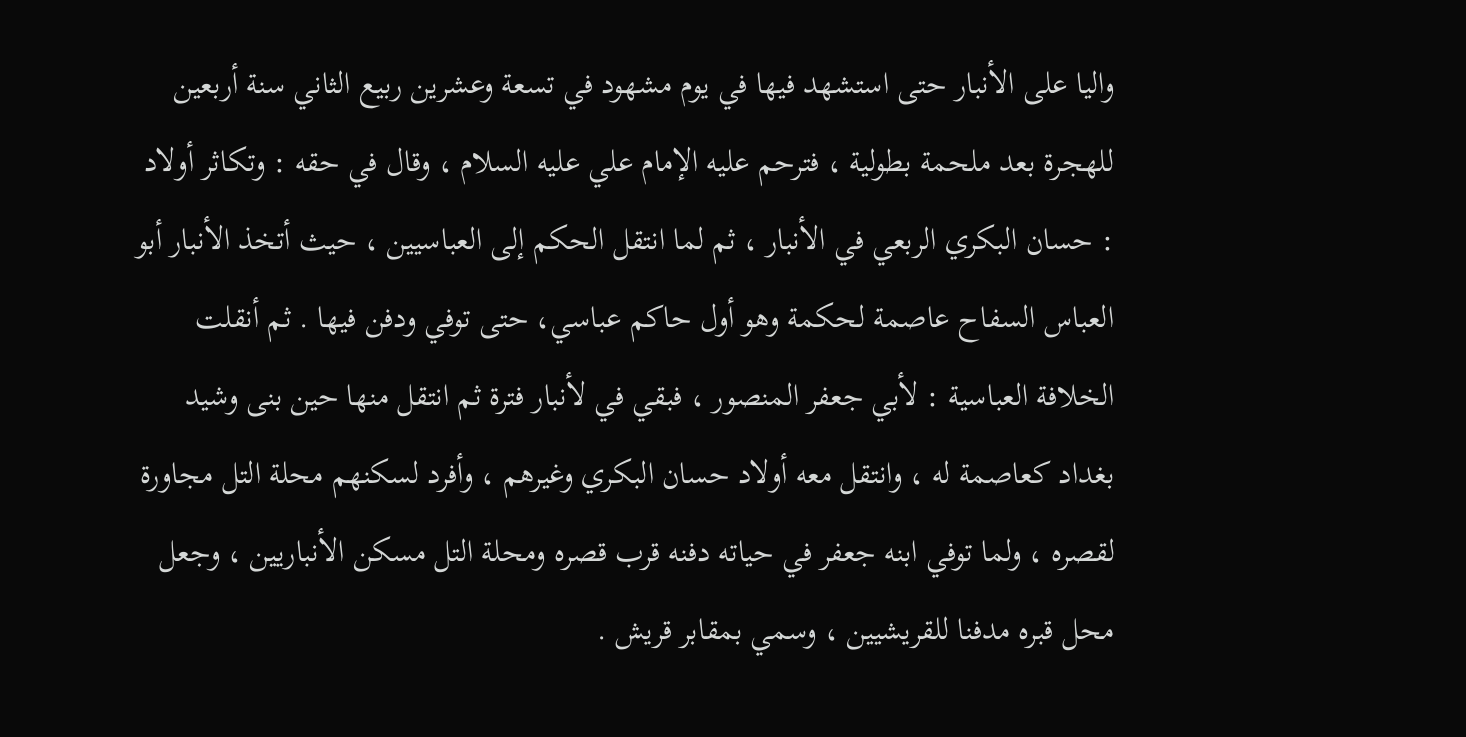واليا على الأنبار حتى استشهد فيها في يوم مشهود في تسعة وعشرين ربيع الثاني سنة أربعين للهجرة بعد ملحمة بطولية ، فترحم عليه الإمام علي عليه السلام ، وقال في حقه : وتكاثر أولاد : حسان البكري الربعي في الأنبار ، ثم لما انتقل الحكم إلى العباسيين ، حيث أتخذ الأنبار أبو العباس السفاح عاصمة لحكمة وهو أول حاكم عباسي، حتى توفي ودفن فيها . ثم أنقلت الخلافة العباسية : لأبي جعفر المنصور ، فبقي في لأنبار فترة ثم انتقل منها حين بنى وشيد بغداد كعاصمة له ، وانتقل معه أولاد حسان البكري وغيرهم ، وأفرد لسكنهم محلة التل مجاورة لقصره ، ولما توفي ابنه جعفر في حياته دفنه قرب قصره ومحلة التل مسكن الأنباريين ، وجعل محل قبره مدفنا للقريشيين ، وسمي بمقابر قريش .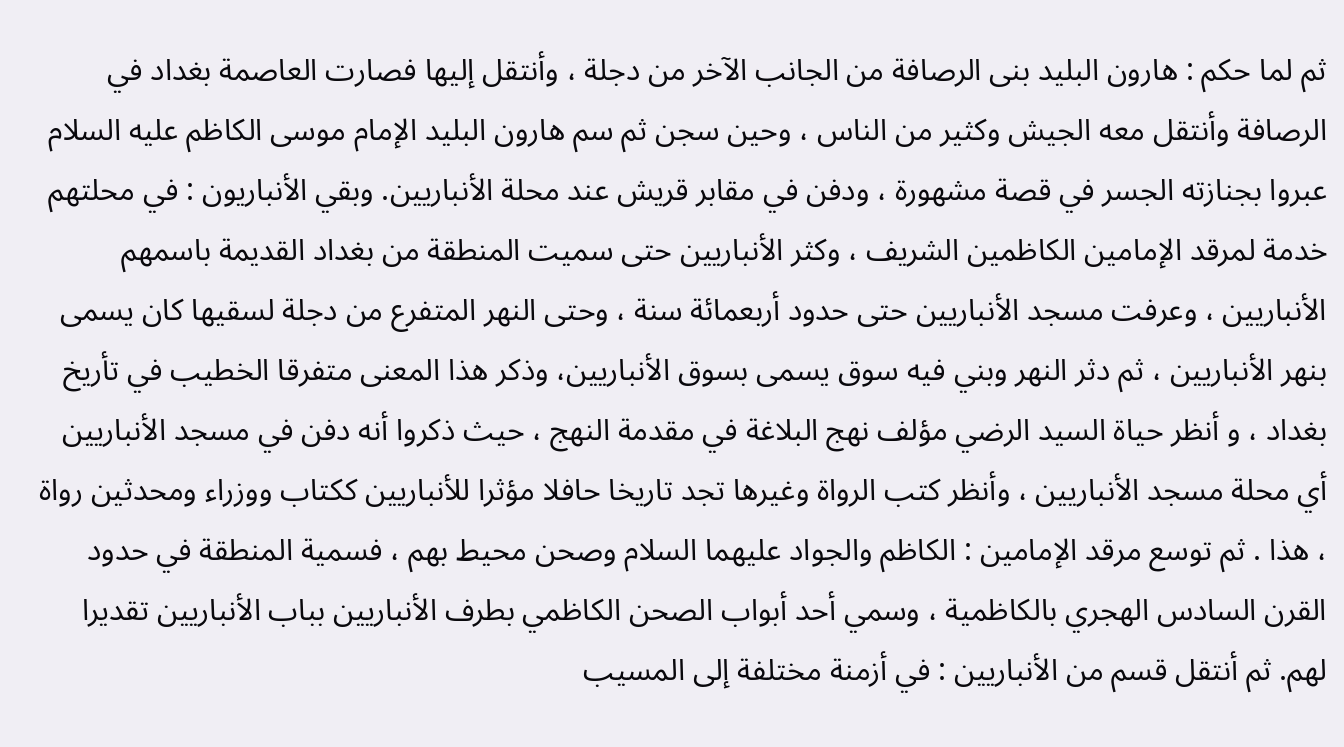ثم لما حكم : هارون البليد بنى الرصافة من الجانب الآخر من دجلة ، وأنتقل إليها فصارت العاصمة بغداد في الرصافة وأنتقل معه الجيش وكثير من الناس ، وحين سجن ثم سم هارون البليد الإمام موسى الكاظم عليه السلام عبروا بجنازته الجسر في قصة مشهورة ، ودفن في مقابر قريش عند محلة الأنباريين. وبقي الأنباريون : في محلتهم خدمة لمرقد الإمامين الكاظمين الشريف ، وكثر الأنباريين حتى سميت المنطقة من بغداد القديمة باسمهم الأنباريين ، وعرفت مسجد الأنباريين حتى حدود أربعمائة سنة ، وحتى النهر المتفرع من دجلة لسقيها كان يسمى بنهر الأنباريين ، ثم دثر النهر وبني فيه سوق يسمى بسوق الأنباريين، وذكر هذا المعنى متفرقا الخطيب في تأريخ بغداد ، و أنظر حياة السيد الرضي مؤلف نهج البلاغة في مقدمة النهج ، حيث ذكروا أنه دفن في مسجد الأنباريين أي محلة مسجد الأنباريين ، وأنظر كتب الرواة وغيرها تجد تاريخا حافلا مؤثرا للأنباريين ككتاب ووزراء ومحدثين رواة ، هذا . ثم توسع مرقد الإمامين : الكاظم والجواد عليهما السلام وصحن محيط بهم ، فسمية المنطقة في حدود القرن السادس الهجري بالكاظمية ، وسمي أحد أبواب الصحن الكاظمي بطرف الأنباريين بباب الأنباريين تقديرا لهم. ثم أنتقل قسم من الأنباريين : في أزمنة مختلفة إلى المسيب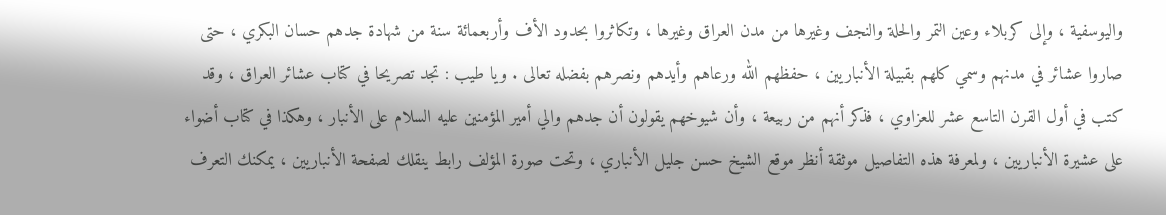واليوسفية ، وإلى كربلاء وعين التمر والحلة والنجف وغيرها من مدن العراق وغيرها ، وتكاثروا بحدود الأف وأربعمائة سنة من شهادة جدهم حسان البكري ، حتى صاروا عشائر في مدنهم وسمي كلهم بقبيلة الأنباريين ، حفظهم الله ورعاهم وأيدهم ونصرهم بفضله تعالى . ويا طيب : تجد تصريحا في كتاب عشائر العراق ، وقد كتب في أول القرن التاسع عشر للعزاوي ، فذكر أنهم من ربيعة ، وأن شيوخهم يقولون أن جدهم والي أمير المؤمنين عليه السلام على الأنبار ، وهكذا في كتاب أضواء على عشيرة الأنباريين ، ولمعرفة هذه التفاصيل موثقة أنظر موقع الشيخ حسن جليل الأنباري ، وتحت صورة المؤلف رابط ينقلك لصفحة الأنباريين ، يمكنك التعرف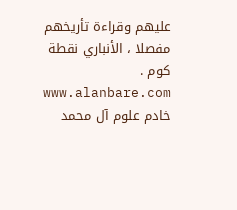عليهم وقراءة تأريخهم مفصلا ، الأنباري نقطة كوم . www.alanbare.com خادم علوم آل محمد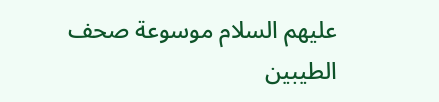عليهم السلام موسوعة صحف الطيبين